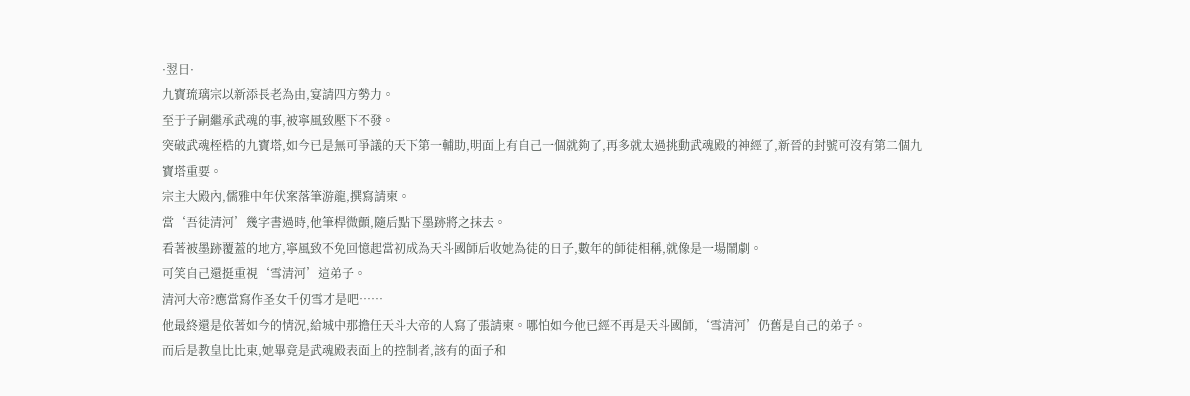·翌日·
九寶琉璃宗以新添長老為由,宴請四方勢力。
至于子嗣繼承武魂的事,被寧風致壓下不發。
突破武魂桎梏的九寶塔,如今已是無可爭議的天下第一輔助,明面上有自己一個就夠了,再多就太過挑動武魂殿的神經了,新晉的封號可沒有第二個九寶塔重要。
宗主大殿內,儒雅中年伏案落筆游龍,撰寫請柬。
當‘吾徒清河’幾字書過時,他筆桿微顫,隨后點下墨跡將之抹去。
看著被墨跡覆蓋的地方,寧風致不免回憶起當初成為天斗國師后收她為徒的日子,數年的師徒相稱,就像是一場鬧劇。
可笑自己還挺重視‘雪清河’這弟子。
清河大帝?應當寫作圣女千仞雪才是吧……
他最終還是依著如今的情況,給城中那擔任天斗大帝的人寫了張請柬。哪怕如今他已經不再是天斗國師,‘雪清河’仍舊是自己的弟子。
而后是教皇比比東,她畢竟是武魂殿表面上的控制者,該有的面子和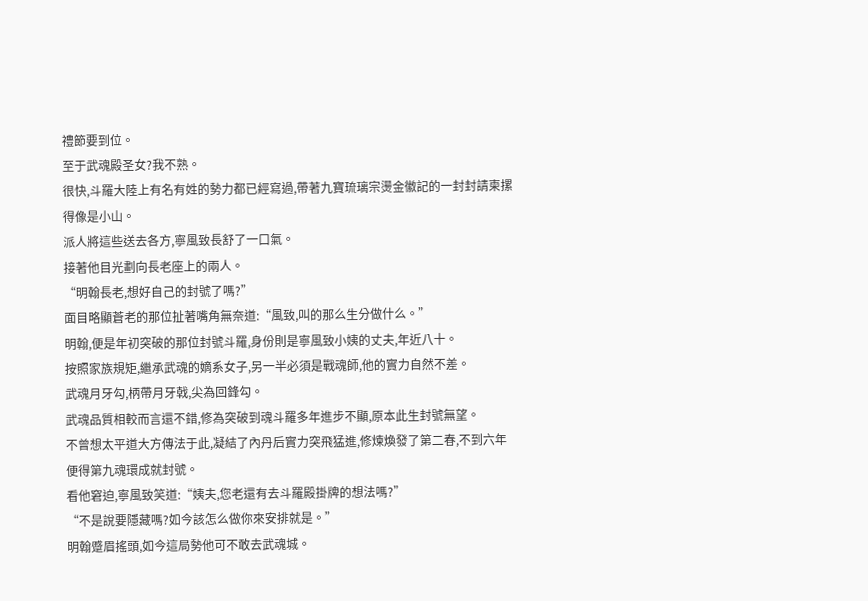禮節要到位。
至于武魂殿圣女?我不熟。
很快,斗羅大陸上有名有姓的勢力都已經寫過,帶著九寶琉璃宗燙金徽記的一封封請柬摞得像是小山。
派人將這些送去各方,寧風致長舒了一口氣。
接著他目光劃向長老座上的兩人。
“明翰長老,想好自己的封號了嗎?”
面目略顯蒼老的那位扯著嘴角無奈道:“風致,叫的那么生分做什么。”
明翰,便是年初突破的那位封號斗羅,身份則是寧風致小姨的丈夫,年近八十。
按照家族規矩,繼承武魂的嫡系女子,另一半必須是戰魂師,他的實力自然不差。
武魂月牙勾,柄帶月牙戟,尖為回鋒勾。
武魂品質相較而言還不錯,修為突破到魂斗羅多年進步不顯,原本此生封號無望。
不曾想太平道大方傳法于此,凝結了內丹后實力突飛猛進,修煉煥發了第二春,不到六年便得第九魂環成就封號。
看他窘迫,寧風致笑道:“姨夫,您老還有去斗羅殿掛牌的想法嗎?”
“不是說要隱藏嗎?如今該怎么做你來安排就是。”
明翰蹙眉搖頭,如今這局勢他可不敢去武魂城。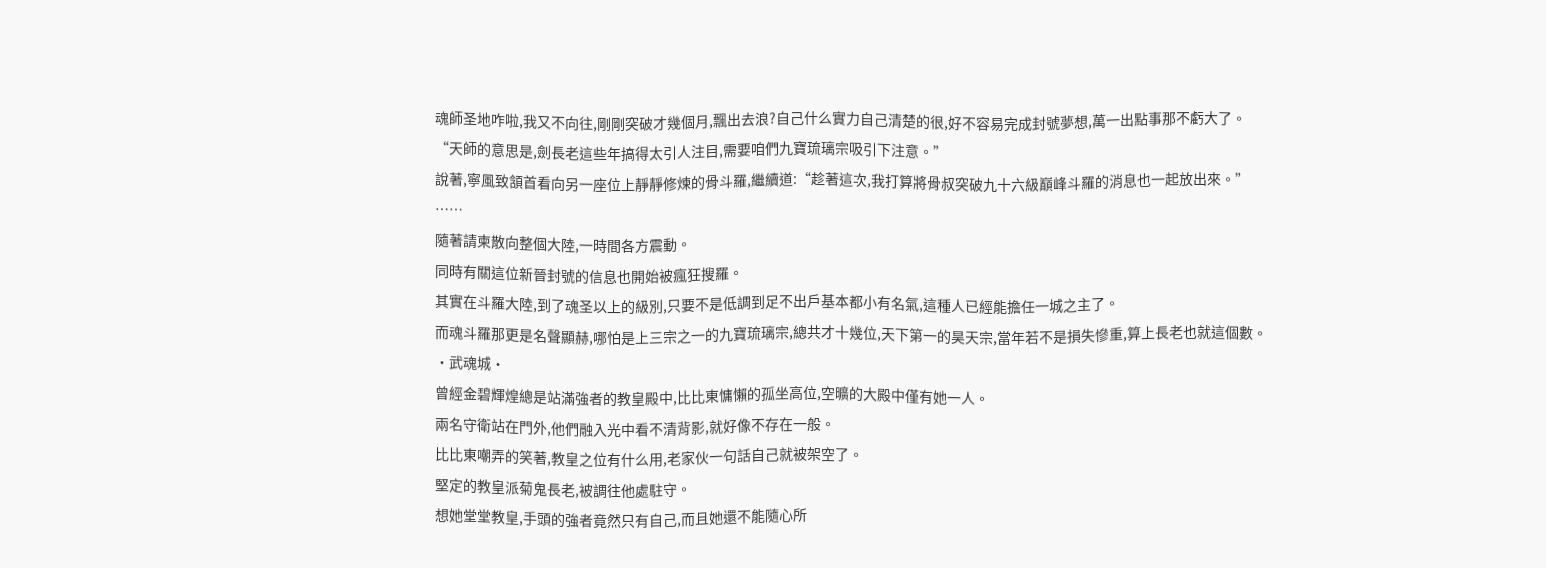魂師圣地咋啦,我又不向往,剛剛突破才幾個月,飄出去浪?自己什么實力自己清楚的很,好不容易完成封號夢想,萬一出點事那不虧大了。
“天師的意思是,劍長老這些年搞得太引人注目,需要咱們九寶琉璃宗吸引下注意。”
說著,寧風致頷首看向另一座位上靜靜修煉的骨斗羅,繼續道:“趁著這次,我打算將骨叔突破九十六級巔峰斗羅的消息也一起放出來。”
……
隨著請柬散向整個大陸,一時間各方震動。
同時有關這位新晉封號的信息也開始被瘋狂搜羅。
其實在斗羅大陸,到了魂圣以上的級別,只要不是低調到足不出戶基本都小有名氣,這種人已經能擔任一城之主了。
而魂斗羅那更是名聲顯赫,哪怕是上三宗之一的九寶琉璃宗,總共才十幾位,天下第一的昊天宗,當年若不是損失慘重,算上長老也就這個數。
·武魂城·
曾經金碧輝煌總是站滿強者的教皇殿中,比比東慵懶的孤坐高位,空曠的大殿中僅有她一人。
兩名守衛站在門外,他們融入光中看不清背影,就好像不存在一般。
比比東嘲弄的笑著,教皇之位有什么用,老家伙一句話自己就被架空了。
堅定的教皇派菊鬼長老,被調往他處駐守。
想她堂堂教皇,手頭的強者竟然只有自己,而且她還不能隨心所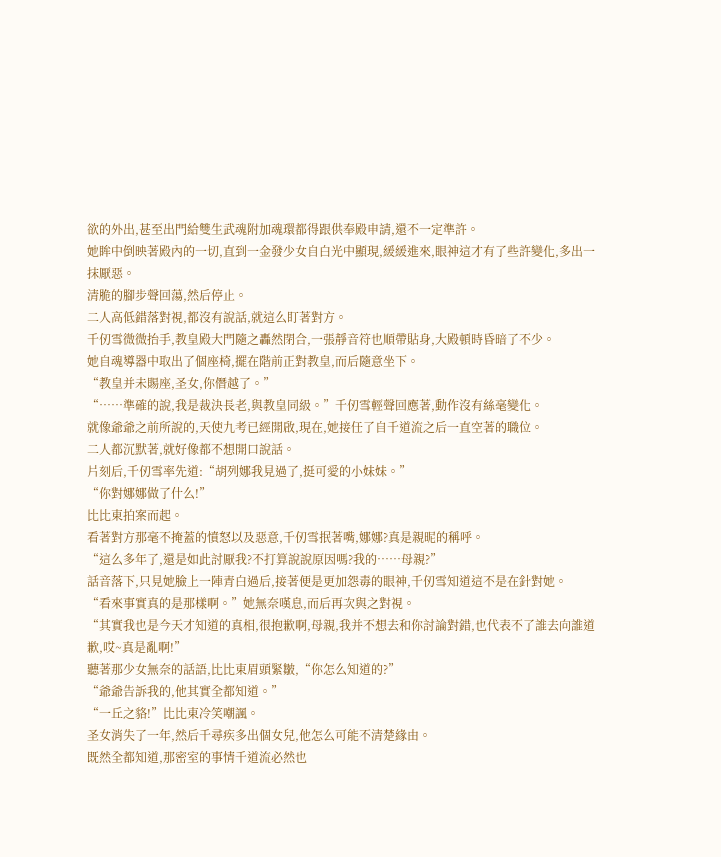欲的外出,甚至出門給雙生武魂附加魂環都得跟供奉殿申請,還不一定準許。
她眸中倒映著殿內的一切,直到一金發少女自白光中顯現,緩緩進來,眼神這才有了些許變化,多出一抹厭惡。
清脆的腳步聲回蕩,然后停止。
二人高低錯落對視,都沒有說話,就這么盯著對方。
千仞雪微微抬手,教皇殿大門隨之轟然閉合,一張靜音符也順帶貼身,大殿頓時昏暗了不少。
她自魂導器中取出了個座椅,擺在階前正對教皇,而后隨意坐下。
“教皇并未賜座,圣女,你僭越了。”
“……準確的說,我是裁決長老,與教皇同級。”千仞雪輕聲回應著,動作沒有絲毫變化。
就像爺爺之前所說的,天使九考已經開啟,現在,她接任了自千道流之后一直空著的職位。
二人都沉默著,就好像都不想開口說話。
片刻后,千仞雪率先道:“胡列娜我見過了,挺可愛的小妹妹。”
“你對娜娜做了什么!”
比比東拍案而起。
看著對方那毫不掩蓋的憤怒以及惡意,千仞雪抿著嘴,娜娜?真是親昵的稱呼。
“這么多年了,還是如此討厭我?不打算說說原因嗎?我的……母親?”
話音落下,只見她臉上一陣青白過后,接著便是更加怨毒的眼神,千仞雪知道這不是在針對她。
“看來事實真的是那樣啊。”她無奈嘆息,而后再次與之對視。
“其實我也是今天才知道的真相,很抱歉啊,母親,我并不想去和你討論對錯,也代表不了誰去向誰道歉,哎~真是亂啊!”
聽著那少女無奈的話語,比比東眉頭緊皺,“你怎么知道的?”
“爺爺告訴我的,他其實全都知道。”
“一丘之貉!”比比東冷笑嘲諷。
圣女消失了一年,然后千尋疾多出個女兒,他怎么可能不清楚緣由。
既然全都知道,那密室的事情千道流必然也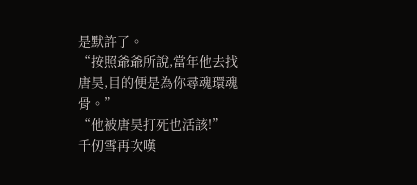是默許了。
“按照爺爺所說,當年他去找唐昊,目的便是為你尋魂環魂骨。”
“他被唐昊打死也活該!”
千仞雪再次嘆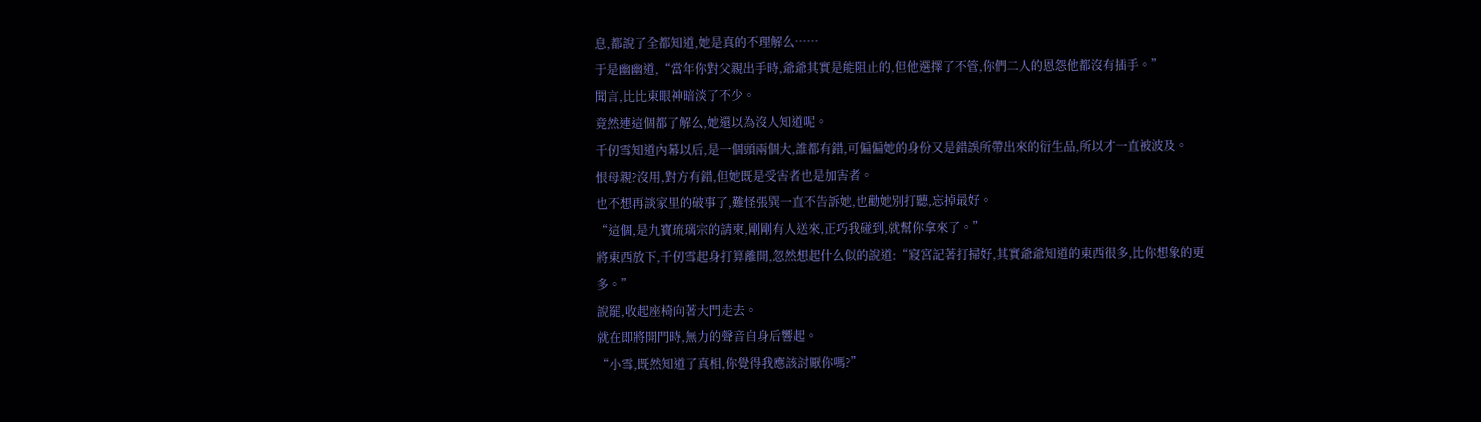息,都說了全都知道,她是真的不理解么……
于是幽幽道,“當年你對父親出手時,爺爺其實是能阻止的,但他選擇了不管,你們二人的恩怨他都沒有插手。”
聞言,比比東眼神暗淡了不少。
竟然連這個都了解么,她還以為沒人知道呢。
千仞雪知道內幕以后,是一個頭兩個大,誰都有錯,可偏偏她的身份又是錯誤所帶出來的衍生品,所以才一直被波及。
恨母親?沒用,對方有錯,但她既是受害者也是加害者。
也不想再談家里的破事了,難怪張巽一直不告訴她,也勸她別打聽,忘掉最好。
“這個,是九寶琉璃宗的請柬,剛剛有人送來,正巧我碰到,就幫你拿來了。”
將東西放下,千仞雪起身打算離開,忽然想起什么似的說道:“寢宮記著打掃好,其實爺爺知道的東西很多,比你想象的更多。”
說罷,收起座椅向著大門走去。
就在即將開門時,無力的聲音自身后響起。
“小雪,既然知道了真相,你覺得我應該討厭你嗎?”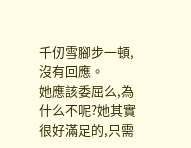千仞雪腳步一頓,沒有回應。
她應該委屈么,為什么不呢?她其實很好滿足的,只需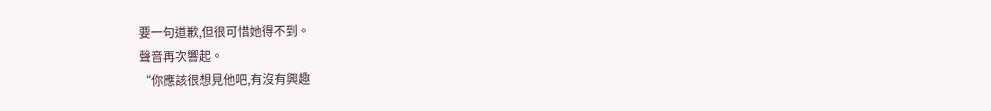要一句道歉,但很可惜她得不到。
聲音再次響起。
“你應該很想見他吧,有沒有興趣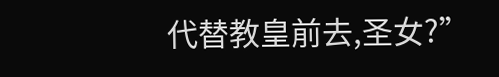代替教皇前去,圣女?”